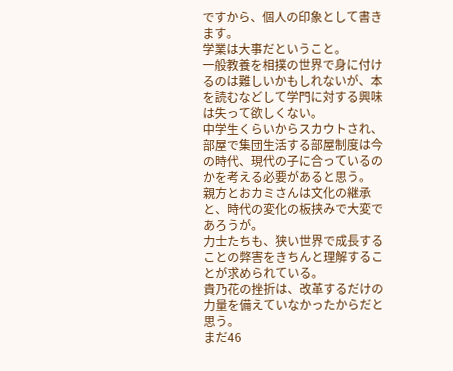ですから、個人の印象として書きます。
学業は大事だということ。
一般教養を相撲の世界で身に付けるのは難しいかもしれないが、本を読むなどして学門に対する興味は失って欲しくない。
中学生くらいからスカウトされ、部屋で集団生活する部屋制度は今の時代、現代の子に合っているのかを考える必要があると思う。
親方とおカミさんは文化の継承と、時代の変化の板挟みで大変であろうが。
力士たちも、狭い世界で成長することの弊害をきちんと理解することが求められている。
貴乃花の挫折は、改革するだけの力量を備えていなかったからだと思う。
まだ46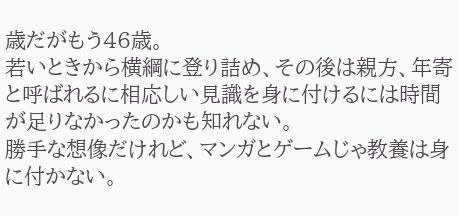歳だがもう46歳。
若いときから横綱に登り詰め、その後は親方、年寄と呼ばれるに相応しい見識を身に付けるには時間が足りなかったのかも知れない。
勝手な想像だけれど、マンガとゲームじゃ教養は身に付かない。